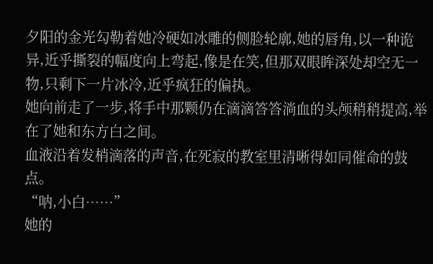夕阳的金光勾勒着她冷硬如冰雕的侧脸轮廓,她的唇角,以一种诡异,近乎撕裂的幅度向上弯起,像是在笑,但那双眼眸深处却空无一物,只剩下一片冰冷,近乎疯狂的偏执。
她向前走了一步,将手中那颗仍在滴滴答答淌血的头颅稍稍提高,举在了她和东方白之间。
血液沿着发梢滴落的声音,在死寂的教室里清晰得如同催命的鼓点。
“呐,小白……”
她的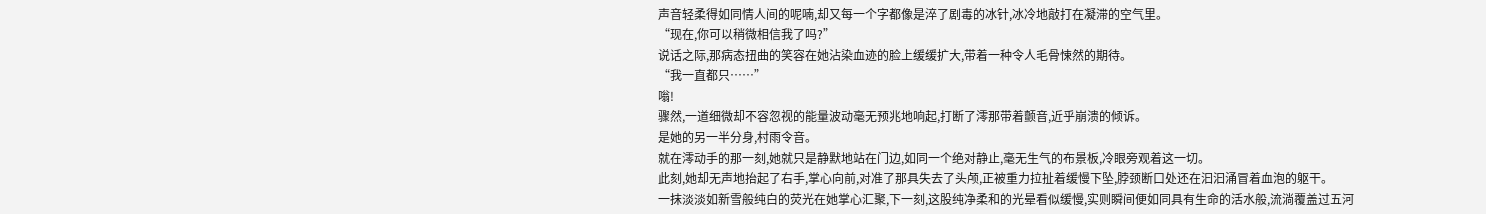声音轻柔得如同情人间的呢喃,却又每一个字都像是淬了剧毒的冰针,冰冷地敲打在凝滞的空气里。
“现在,你可以稍微相信我了吗?”
说话之际,那病态扭曲的笑容在她沾染血迹的脸上缓缓扩大,带着一种令人毛骨悚然的期待。
“我一直都只……”
嗡!
骤然,一道细微却不容忽视的能量波动毫无预兆地响起,打断了澪那带着颤音,近乎崩溃的倾诉。
是她的另一半分身,村雨令音。
就在澪动手的那一刻,她就只是静默地站在门边,如同一个绝对静止,毫无生气的布景板,冷眼旁观着这一切。
此刻,她却无声地抬起了右手,掌心向前,对准了那具失去了头颅,正被重力拉扯着缓慢下坠,脖颈断口处还在汩汩涌冒着血泡的躯干。
一抹淡淡如新雪般纯白的荧光在她掌心汇聚,下一刻,这股纯净柔和的光晕看似缓慢,实则瞬间便如同具有生命的活水般,流淌覆盖过五河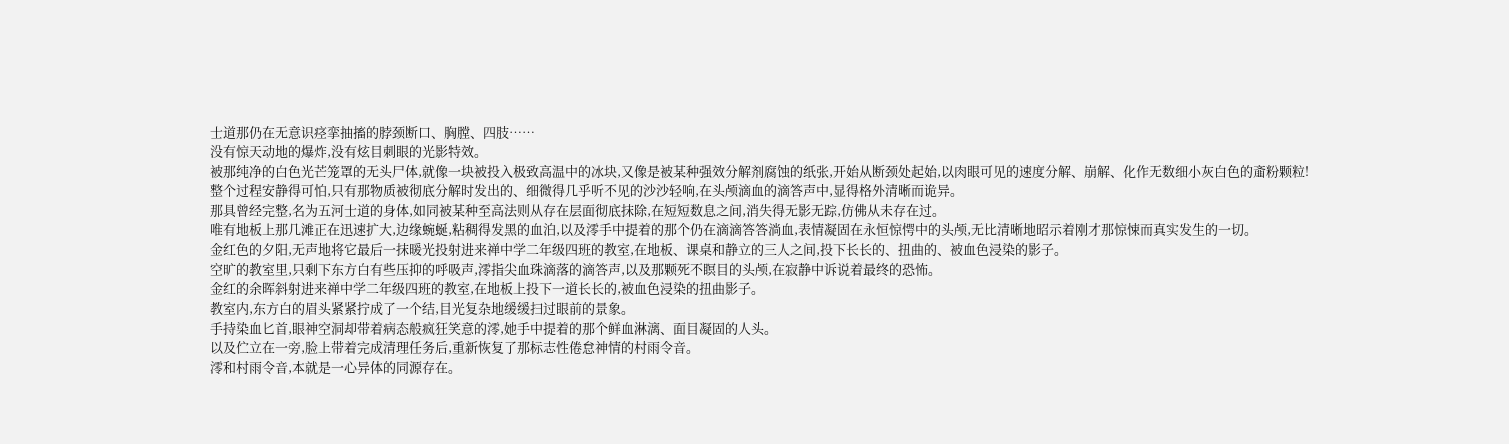士道那仍在无意识痉挛抽搐的脖颈断口、胸膛、四肢……
没有惊天动地的爆炸,没有炫目刺眼的光影特效。
被那纯净的白色光芒笼罩的无头尸体,就像一块被投入极致高温中的冰块,又像是被某种强效分解剂腐蚀的纸张,开始从断颈处起始,以肉眼可见的速度分解、崩解、化作无数细小灰白色的齑粉颗粒!
整个过程安静得可怕,只有那物质被彻底分解时发出的、细微得几乎听不见的沙沙轻响,在头颅滴血的滴答声中,显得格外清晰而诡异。
那具曾经完整,名为五河士道的身体,如同被某种至高法则从存在层面彻底抹除,在短短数息之间,消失得无影无踪,仿佛从未存在过。
唯有地板上那几滩正在迅速扩大,边缘蜿蜒,粘稠得发黑的血泊,以及澪手中提着的那个仍在滴滴答答淌血,表情凝固在永恒惊愕中的头颅,无比清晰地昭示着刚才那惊悚而真实发生的一切。
金红色的夕阳,无声地将它最后一抹暖光投射进来禅中学二年级四班的教室,在地板、课桌和静立的三人之间,投下长长的、扭曲的、被血色浸染的影子。
空旷的教室里,只剩下东方白有些压抑的呼吸声,澪指尖血珠滴落的滴答声,以及那颗死不瞑目的头颅,在寂静中诉说着最终的恐怖。
金红的余晖斜射进来禅中学二年级四班的教室,在地板上投下一道长长的,被血色浸染的扭曲影子。
教室内,东方白的眉头紧紧拧成了一个结,目光复杂地缓缓扫过眼前的景象。
手持染血匕首,眼神空洞却带着病态般疯狂笑意的澪,她手中提着的那个鲜血淋漓、面目凝固的人头。
以及伫立在一旁,脸上带着完成清理任务后,重新恢复了那标志性倦怠神情的村雨令音。
澪和村雨令音,本就是一心异体的同源存在。